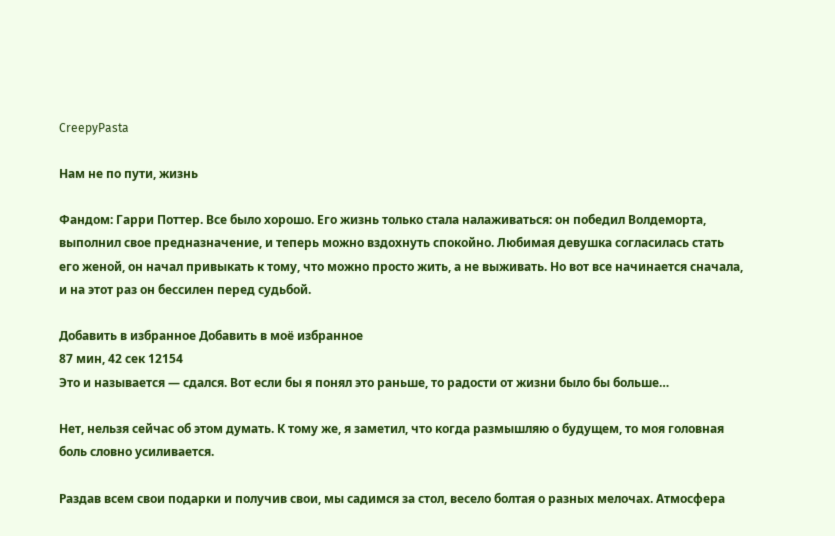CreepyPasta

Нам не по пути, жизнь

Фандом: Гарри Поттер. Все было хорошо. Его жизнь только стала налаживаться: он победил Волдеморта, выполнил свое предназначение, и теперь можно вздохнуть спокойно. Любимая девушка согласилась стать его женой, он начал привыкать к тому, что можно просто жить, а не выживать. Но вот все начинается сначала, и на этот раз он бессилен перед судьбой.

Добавить в избранное Добавить в моё избранное
87 мин, 42 сек 12154
Это и называется — сдался. Вот если бы я понял это раньше, то радости от жизни было бы больше…

Нет, нельзя сейчас об этом думать. К тому же, я заметил, что когда размышляю о будущем, то моя головная боль словно усиливается.

Раздав всем свои подарки и получив свои, мы садимся за стол, весело болтая о разных мелочах. Атмосфера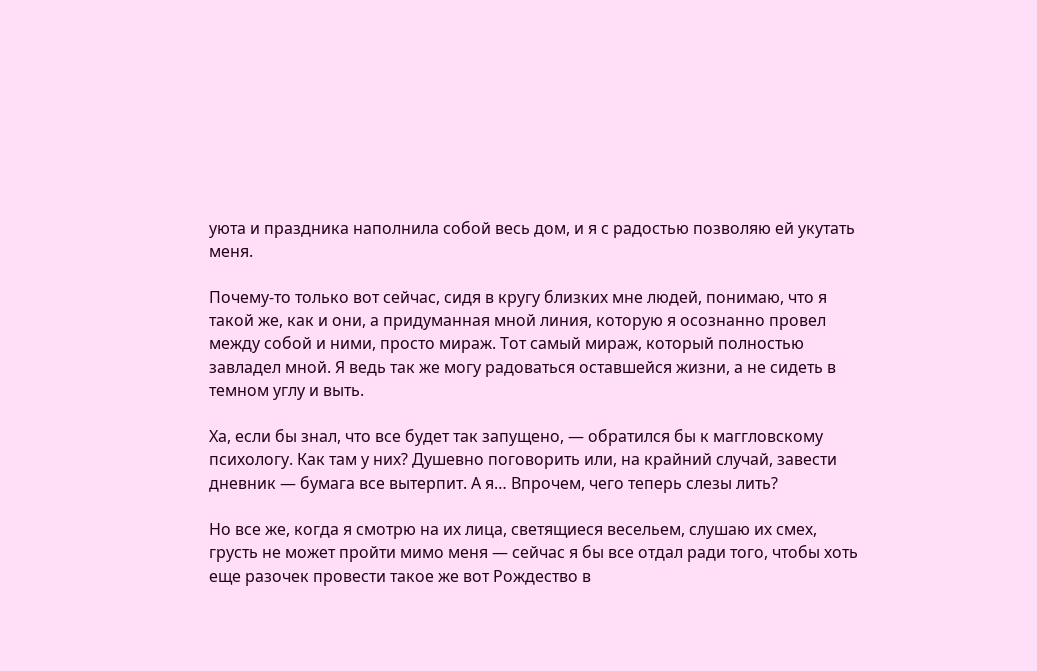уюта и праздника наполнила собой весь дом, и я с радостью позволяю ей укутать меня.

Почему-то только вот сейчас, сидя в кругу близких мне людей, понимаю, что я такой же, как и они, а придуманная мной линия, которую я осознанно провел между собой и ними, просто мираж. Тот самый мираж, который полностью завладел мной. Я ведь так же могу радоваться оставшейся жизни, а не сидеть в темном углу и выть.

Ха, если бы знал, что все будет так запущено, — обратился бы к маггловскому психологу. Как там у них? Душевно поговорить или, на крайний случай, завести дневник — бумага все вытерпит. А я… Впрочем, чего теперь слезы лить?

Но все же, когда я смотрю на их лица, светящиеся весельем, слушаю их смех, грусть не может пройти мимо меня — сейчас я бы все отдал ради того, чтобы хоть еще разочек провести такое же вот Рождество в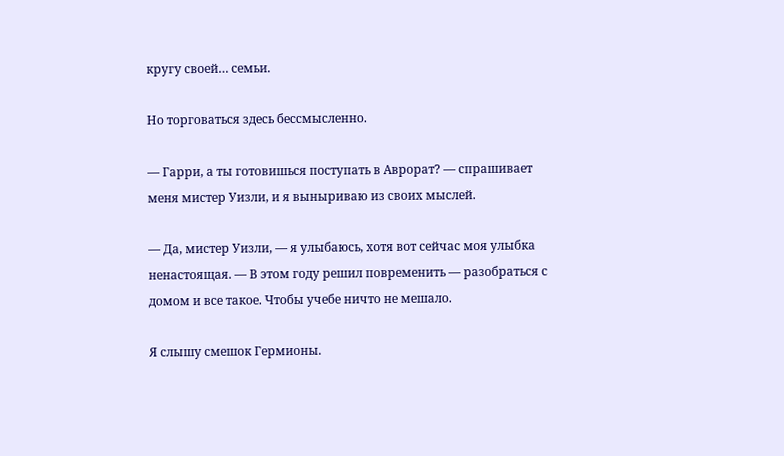кругу своей… семьи.

Но торговаться здесь бессмысленно.

― Гарри, а ты готовишься поступать в Аврорат? ― спрашивает меня мистер Уизли, и я выныриваю из своих мыслей.

― Да, мистер Уизли, ― я улыбаюсь, хотя вот сейчас моя улыбка ненастоящая. ― В этом году решил повременить — разобраться с домом и все такое. Чтобы учебе ничто не мешало.

Я слышу смешок Гермионы.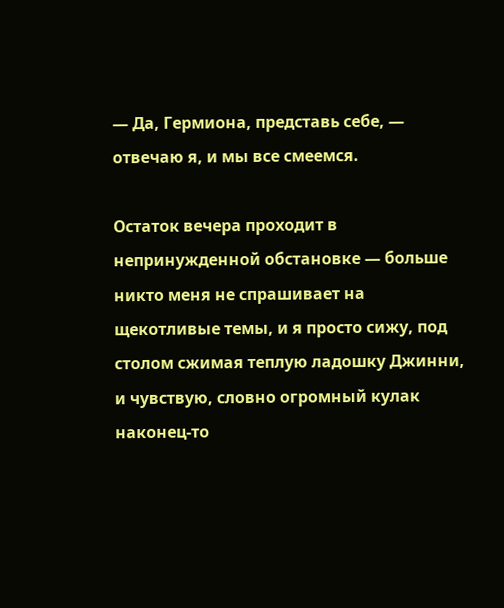― Да, Гермиона, представь себе, ― отвечаю я, и мы все смеемся.

Остаток вечера проходит в непринужденной обстановке — больше никто меня не спрашивает на щекотливые темы, и я просто сижу, под столом сжимая теплую ладошку Джинни, и чувствую, словно огромный кулак наконец-то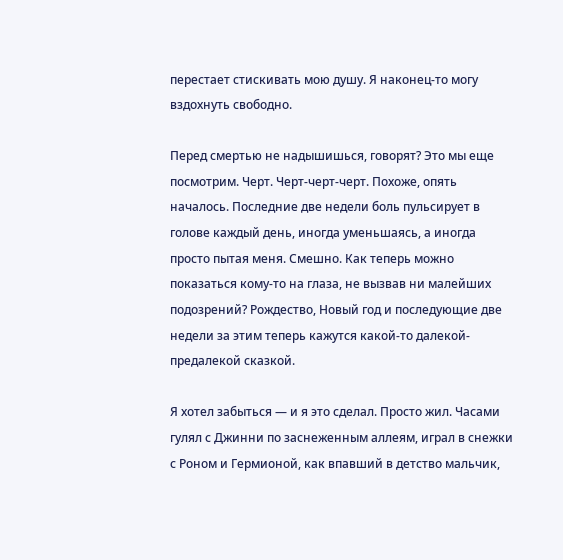перестает стискивать мою душу. Я наконец-то могу вздохнуть свободно.

Перед смертью не надышишься, говорят? Это мы еще посмотрим. Черт. Черт-черт-черт. Похоже, опять началось. Последние две недели боль пульсирует в голове каждый день, иногда уменьшаясь, а иногда просто пытая меня. Смешно. Как теперь можно показаться кому-то на глаза, не вызвав ни малейших подозрений? Рождество, Новый год и последующие две недели за этим теперь кажутся какой-то далекой-предалекой сказкой.

Я хотел забыться — и я это сделал. Просто жил. Часами гулял с Джинни по заснеженным аллеям, играл в снежки с Роном и Гермионой, как впавший в детство мальчик,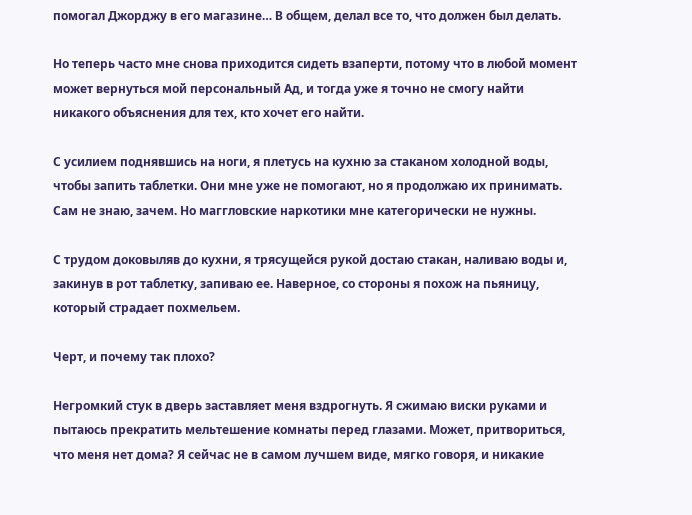помогал Джорджу в его магазине… В общем, делал все то, что должен был делать.

Но теперь часто мне снова приходится сидеть взаперти, потому что в любой момент может вернуться мой персональный Ад, и тогда уже я точно не смогу найти никакого объяснения для тех, кто хочет его найти.

С усилием поднявшись на ноги, я плетусь на кухню за стаканом холодной воды, чтобы запить таблетки. Они мне уже не помогают, но я продолжаю их принимать. Сам не знаю, зачем. Но маггловские наркотики мне категорически не нужны.

С трудом доковыляв до кухни, я трясущейся рукой достаю стакан, наливаю воды и, закинув в рот таблетку, запиваю ее. Наверное, со стороны я похож на пьяницу, который страдает похмельем.

Черт, и почему так плохо?

Негромкий стук в дверь заставляет меня вздрогнуть. Я сжимаю виски руками и пытаюсь прекратить мельтешение комнаты перед глазами. Может, притвориться, что меня нет дома? Я сейчас не в самом лучшем виде, мягко говоря, и никакие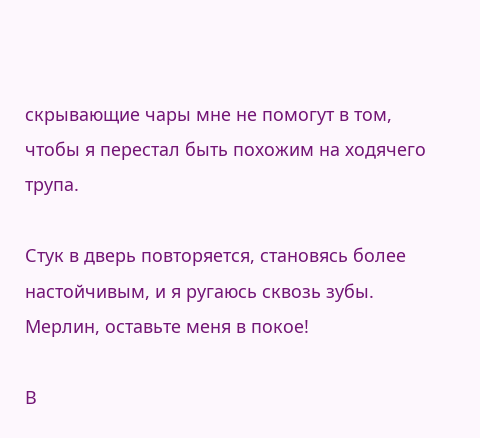скрывающие чары мне не помогут в том, чтобы я перестал быть похожим на ходячего трупа.

Стук в дверь повторяется, становясь более настойчивым, и я ругаюсь сквозь зубы. Мерлин, оставьте меня в покое!

В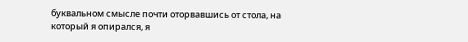буквальном смысле почти оторвавшись от стола, на который я опирался, я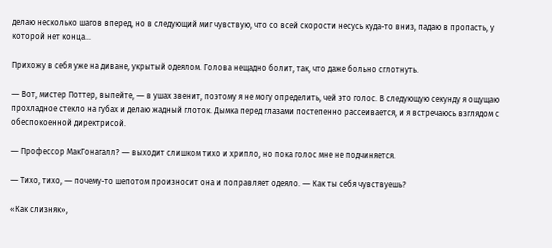делаю несколько шагов вперед, но в следующий миг чувствую, что со всей скорости несусь куда-то вниз, падаю в пропасть, у которой нет конца…

Прихожу в себя уже на диване, укрытый одеялом. Голова нещадно болит, так, что даже больно сглотнуть.

― Вот, мистер Поттер, выпейте, ― в ушах звенит, поэтому я не могу определить, чей это голос. В следующую секунду я ощущаю прохладное стекло на губах и делаю жадный глоток. Дымка перед глазами постепенно рассеивается, и я встречаюсь взглядом с обеспокоенной директрисой.

― Профессор МакГонагалл? ― выходит слишком тихо и хрипло, но пока голос мне не подчиняется.

― Тихо, тихо, ― почему-то шепотом произносит она и поправляет одеяло. ― Как ты себя чувствуешь?

«Как слизняк»,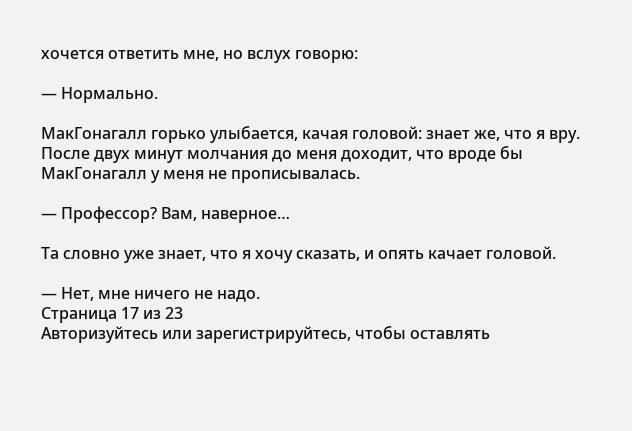хочется ответить мне, но вслух говорю:

― Нормально.

МакГонагалл горько улыбается, качая головой: знает же, что я вру. После двух минут молчания до меня доходит, что вроде бы МакГонагалл у меня не прописывалась.

― Профессор? Вам, наверное…

Та словно уже знает, что я хочу сказать, и опять качает головой.

― Нет, мне ничего не надо.
Страница 17 из 23
Авторизуйтесь или зарегистрируйтесь, чтобы оставлять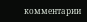комментарии